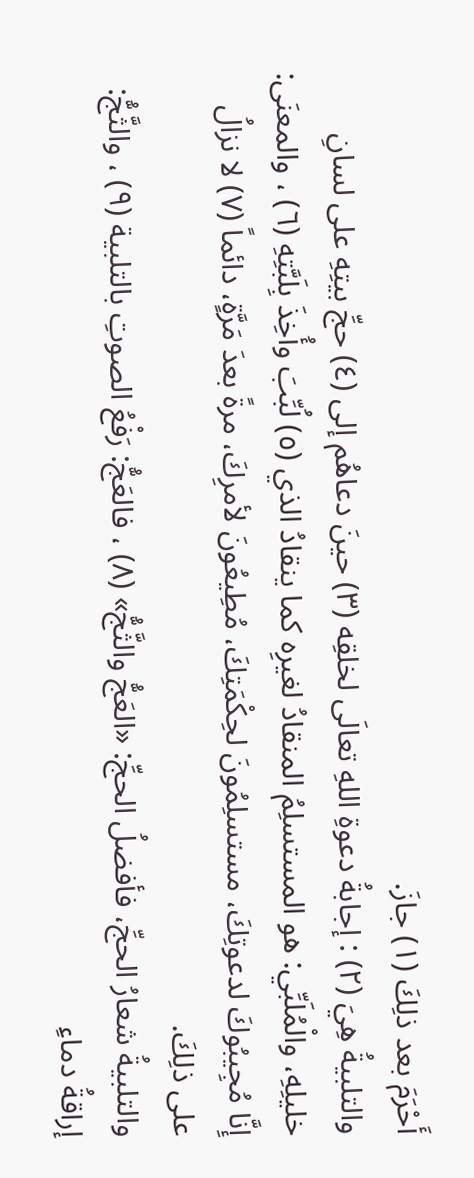أَحْرَمَ بعد ذلِكَ (١) جازَ.
والتلبيةُ هِيَ (٢) : إجابةُ دعوةِ اللهِ تعالَى لخلقِه (٣) حينَ دعاهُم إلى (٤) حجِّ بيتِهِ على لسانِ خليلِهِ، والْمُلَبِّي: هو المستسلِمُ المنقادُ لغيرِه كما ينقادُ الذي (٥) لُبِّبَ وأُخِذَ بِلَبَّتِهِ (٦) ، والمعنَى: إِنَّا مُجِيبُوكَ لدعوتِكَ، مستسلِمُونَ لحِكْمَتِكَ، مُطِيعُونَ لأمرِكَ، مرةً بعدَ مَرَّةٍ، دائماً (٧) لا نزالُ على ذلِكَ.
والتلبيةُ شعارُ الحجِّ، فأفضلُ الحجِّ: «العَجُّ والثَّجُّ» (٨) ، فالعَجُّ: رَفْعُ الصوتِ بالتلبية (٩) ، والثَّجُّ: إراقةُ دماءِ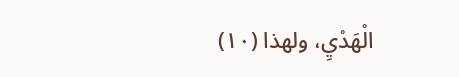الْهَدْيِ، ولهذا (١٠)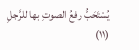يُسْتَحَبُّ رفعُ الصوتِ بها للرَّجلِ (١١)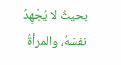بحيثُ لا يُجْهِدُ نفسَهُ، والمرأةُ